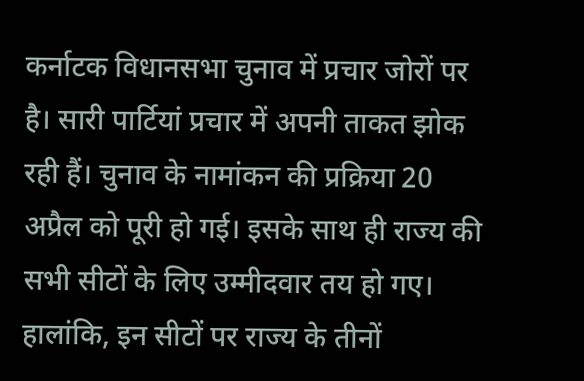कर्नाटक विधानसभा चुनाव में प्रचार जोरों पर है। सारी पार्टियां प्रचार में अपनी ताकत झोक रही हैं। चुनाव के नामांकन की प्रक्रिया 20 अप्रैल को पूरी हो गई। इसके साथ ही राज्य की सभी सीटों के लिए उम्मीदवार तय हो गए। हालांकि, इन सीटों पर राज्य के तीनों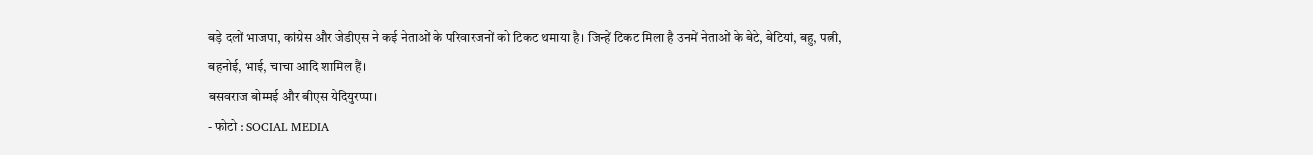बड़े दलों भाजपा, कांग्रेस और जेडीएस ने कई नेताओं के परिवारजनों को टिकट थमाया है। जिन्हें टिकट मिला है उनमें नेताओं के बेटे, बेटियां, बहु, पत्नी, बहनोई, भाई, चाचा आदि शामिल हैं।
बसवराज बोम्मई और बीएस येदियुरप्पा।
- फोटो : SOCIAL MEDIA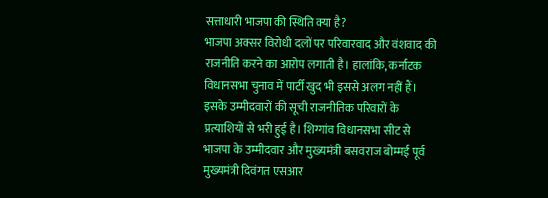सत्ताधारी भाजपा की स्थिति क्या है?
भाजपा अक्सर विरोधी दलों पर परिवारवाद और वंशवाद की राजनीति करने का आरोप लगाती है। हालांकि, कर्नाटक विधानसभा चुनाव में पार्टी खुद भी इससे अलग नहीं हैं। इसके उम्मीदवारों की सूची राजनीतिक परिवारों के प्रत्याशियों से भरी हुई है। शिग्गांव विधानसभा सीट से भाजपा के उम्मीदवार और मुख्यमंत्री बसवराज बोम्मई पूर्व मुख्यमंत्री दिवंगत एसआर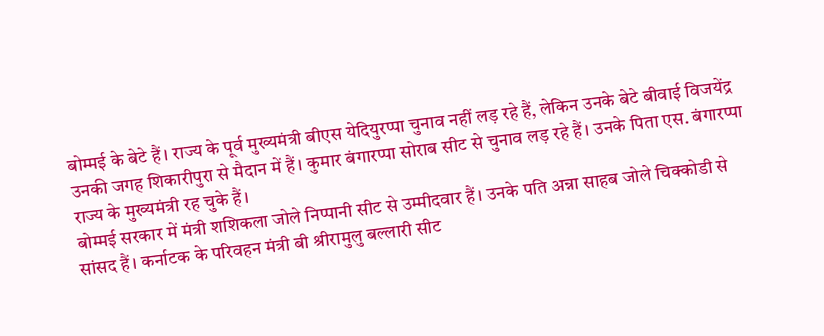बोम्मई के बेटे हैं। राज्य के पूर्व मुख्यमंत्री बीएस येदियुरप्पा चुनाव नहीं लड़ रहे हैं, लेकिन उनके बेटे बीवाई विजयेंद्र उनकी जगह शिकारीपुरा से मैदान में हैं। कुमार बंगारप्पा सोराब सीट से चुनाव लड़ रहे हैं। उनके पिता एस. बंगारप्पा राज्य के मुख्यमंत्री रह चुके हैं।
बोम्मई सरकार में मंत्री शशिकला जोले निप्पानी सीट से उम्मीदवार हैं। उनके पति अन्ना साहब जोले चिक्कोडी से सांसद हैं। कर्नाटक के परिवहन मंत्री बी श्रीरामुलु बल्लारी सीट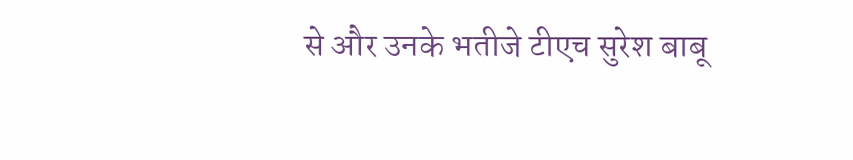से और उनके भतीजे टीएच सुरेश बाबू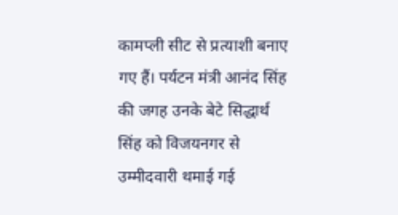कामप्ली सीट से प्रत्याशी बनाए गए हैं। पर्यटन मंत्री आनंद सिंह की जगह उनके बेटे सिद्धार्थ सिंह को विजयनगर से उम्मीदवारी थमाई गई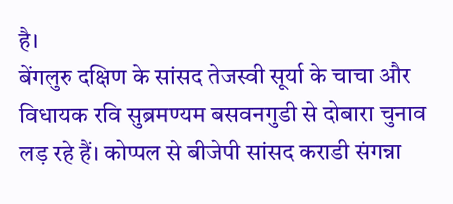है।
बेंगलुरु दक्षिण के सांसद तेजस्वी सूर्या के चाचा और विधायक रवि सुब्रमण्यम बसवनगुडी से दोबारा चुनाव लड़ रहे हैं। कोप्पल से बीजेपी सांसद कराडी संगन्ना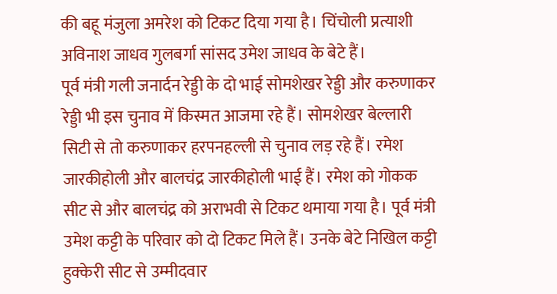की बहू मंजुला अमरेश को टिकट दिया गया है। चिंचोली प्रत्याशी अविनाश जाधव गुलबर्गा सांसद उमेश जाधव के बेटे हैं।
पूर्व मंत्री गली जनार्दन रेड्डी के दो भाई सोमशेखर रेड्डी और करुणाकर रेड्डी भी इस चुनाव में किस्मत आजमा रहे हैं। सोमशेखर बेल्लारी सिटी से तो करुणाकर हरपनहल्ली से चुनाव लड़ रहे हैं। रमेश जारकीहोली और बालचंद्र जारकीहोली भाई हैं। रमेश को गोकक सीट से और बालचंद्र को अराभवी से टिकट थमाया गया है। पूर्व मंत्री उमेश कट्टी के परिवार को दो टिकट मिले हैं। उनके बेटे निखिल कट्टी हुक्केरी सीट से उम्मीदवार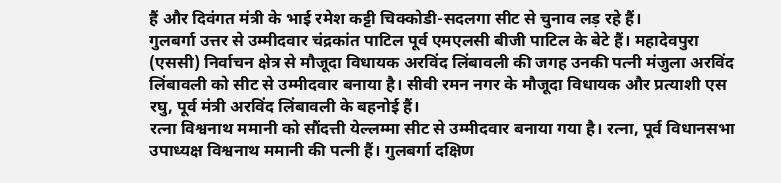हैं और दिवंगत मंत्री के भाई रमेश कट्टी चिक्कोडी-सदलगा सीट से चुनाव लड़ रहे हैं।
गुलबर्गा उत्तर से उम्मीदवार चंद्रकांत पाटिल पूर्व एमएलसी बीजी पाटिल के बेटे हैं। महादेवपुरा (एससी) निर्वाचन क्षेत्र से मौजूदा विधायक अरविंद लिंबावली की जगह उनकी पत्नी मंजुला अरविंद लिंबावली को सीट से उम्मीदवार बनाया है। सीवी रमन नगर के मौजूदा विधायक और प्रत्याशी एस रघु, पूर्व मंत्री अरविंद लिंबावली के बहनोई हैं।
रत्ना विश्वनाथ ममानी को सौंदत्ती येल्लम्मा सीट से उम्मीदवार बनाया गया है। रत्ना, पूर्व विधानसभा उपाध्यक्ष विश्वनाथ ममानी की पत्नी हैं। गुलबर्गा दक्षिण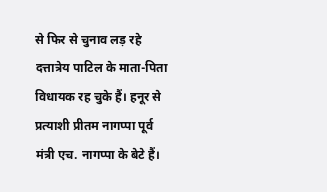से फिर से चुनाव लड़ रहे दत्तात्रेय पाटिल के माता-पिता विधायक रह चुके हैं। हनूर से प्रत्याशी प्रीतम नागप्पा पूर्व मंत्री एच. नागप्पा के बेटे हैं।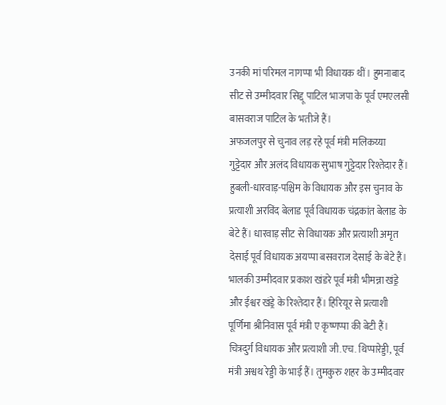उनकी मां परिमल नागप्पा भी विधायक थीं। हुमनाबाद सीट से उम्मीदवार सिद्दू पाटिल भाजपा के पूर्व एमएलसी बासवराज पाटिल के भतीजे हैं।
अफजलपुर से चुनाव लड़ रहे पूर्व मंत्री मलिकय्या गुट्टेदार और अलंद विधायक सुभाष गुट्टेदार रिश्तेदार हैं। हुबली-धारवाड़-पश्चिम के विधायक और इस चुनाव के प्रत्याशी अरविंद बेलाड पूर्व विधायक चंद्रकांत बेलाड के बेटे हैं। धारवाड़ सीट से विधायक और प्रत्याशी अमृत देसाई पूर्व विधायक अयप्पा बसवराज देसाई के बेटे हैं।
भालकी उम्मीदवार प्रकाश खंडरे पूर्व मंत्री भीमन्ना खंड्रे और ईश्वर खंड्रे के रिश्तेदार हैं। हिरियूर से प्रत्याशी पूर्णिमा श्रीनिवास पूर्व मंत्री ए कृष्णप्पा की बेटी हैं। चित्रदुर्ग विधायक और प्रत्याशी जी.एच. थिप्पारेड्डी, पूर्व मंत्री अश्वथ रेड्डी के भाई हैं। तुमकुरु शहर के उम्मीदवार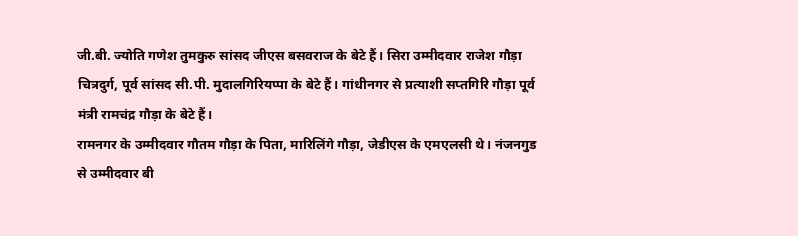जी.बी. ज्योति गणेश तुमकुरु सांसद जीएस बसवराज के बेटे हैं। सिरा उम्मीदवार राजेश गौड़ा चित्रदुर्ग, पूर्व सांसद सी.पी. मुदालगिरियप्पा के बेटे हैं। गांधीनगर से प्रत्याशी सप्तगिरि गौड़ा पूर्व मंत्री रामचंद्र गौड़ा के बेटे हैं।
रामनगर के उम्मीदवार गौतम गौड़ा के पिता, मारिलिंगे गौड़ा, जेडीएस के एमएलसी थे। नंजनगुड से उम्मीदवार बी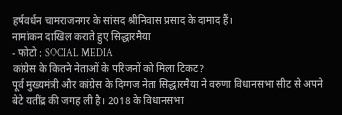हर्षवर्धन चामराजनगर के सांसद श्रीनिवास प्रसाद के दामाद हैं।
नामांकन दाखिल कराते हुए सिद्धारमैया
- फोटो : SOCIAL MEDIA
कांग्रेस के कितने नेताओं के परिजनों को मिला टिकट?
पूर्व मुख्यमंत्री और कांग्रेस के दिग्गज नेता सिद्धारमैया ने वरुणा विधानसभा सीट से अपने बेटे यतींद्र की जगह ली है। 2018 के विधानसभा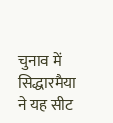चुनाव में सिद्धारमैया ने यह सीट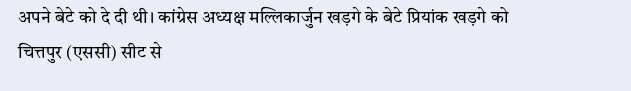अपने बेटे को दे दी थी। कांग्रेस अध्यक्ष मल्लिकार्जुन खड़गे के बेटे प्रियांक खड़गे को चित्तपुर (एससी) सीट से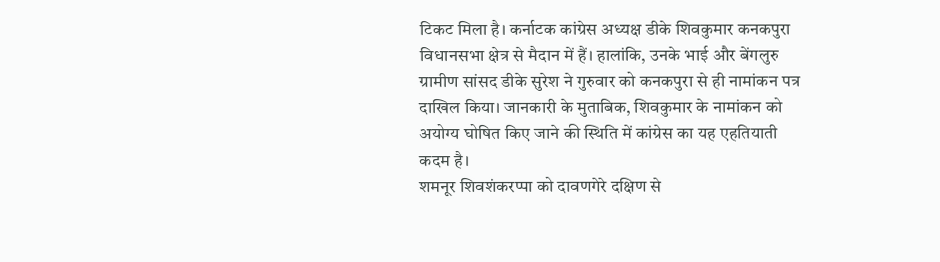टिकट मिला है। कर्नाटक कांग्रेस अध्यक्ष डीके शिवकुमार कनकपुरा विधानसभा क्षेत्र से मैदान में हैं। हालांकि, उनके भाई और बेंगलुरु ग्रामीण सांसद डीके सुरेश ने गुरुवार को कनकपुरा से ही नामांकन पत्र दाखिल किया। जानकारी के मुताबिक, शिवकुमार के नामांकन को अयोग्य घोषित किए जाने की स्थिति में कांग्रेस का यह एहतियाती कदम है।
शमनूर शिवशंकरप्पा को दावणगेरे दक्षिण से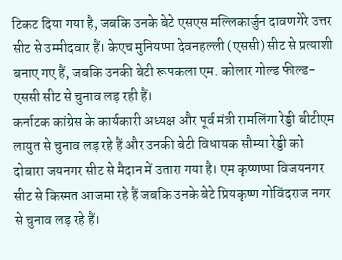टिकट दिया गया है, जबकि उनके बेटे एसएस मल्लिकार्जुन दावणगेरे उत्तर सीट से उम्मीदवार हैं। केएच मुनियप्पा देवनहल्ली (एससी) सीट से प्रत्याशी बनाए गए हैं, जबकि उनकी बेटी रूपकला एम. कोलार गोल्ड फील्ड-एससी सीट से चुनाव लड़ रही हैं।
कर्नाटक कांग्रेस के कार्यकारी अध्यक्ष और पूर्व मंत्री रामलिंगा रेड्डी बीटीएम लायुत से चुनाव लड़ रहे हैं और उनकी बेटी विधायक सौम्या रेड्डी को दोबारा जयनगर सीट से मैदान में उतारा गया है। एम कृष्णप्पा विजयनगर सीट से किस्मत आजमा रहे हैं जबकि उनके बेटे प्रियकृष्ण गोविंदराज नगर से चुनाव लड़ रहे हैं।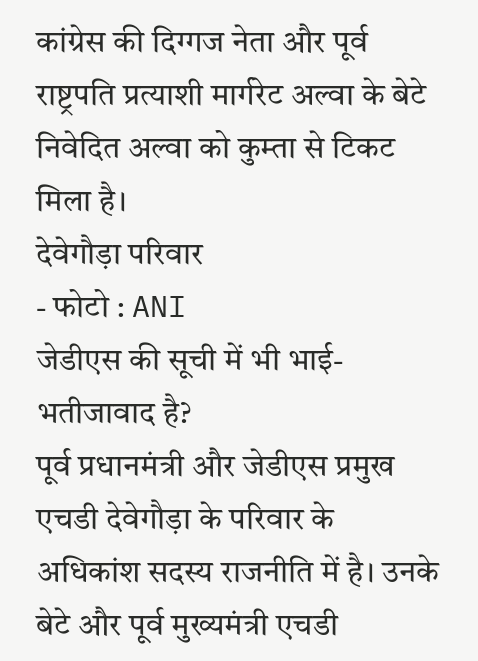कांग्रेस की दिग्गज नेता और पूर्व राष्ट्रपति प्रत्याशी मार्गरेट अल्वा के बेटे निवेदित अल्वा को कुम्ता से टिकट मिला है।
देवेगौड़ा परिवार
- फोटो : ANI
जेडीएस की सूची में भी भाई-भतीजावाद है?
पूर्व प्रधानमंत्री और जेडीएस प्रमुख एचडी देवेगौड़ा के परिवार के अधिकांश सदस्य राजनीति में है। उनके बेटे और पूर्व मुख्यमंत्री एचडी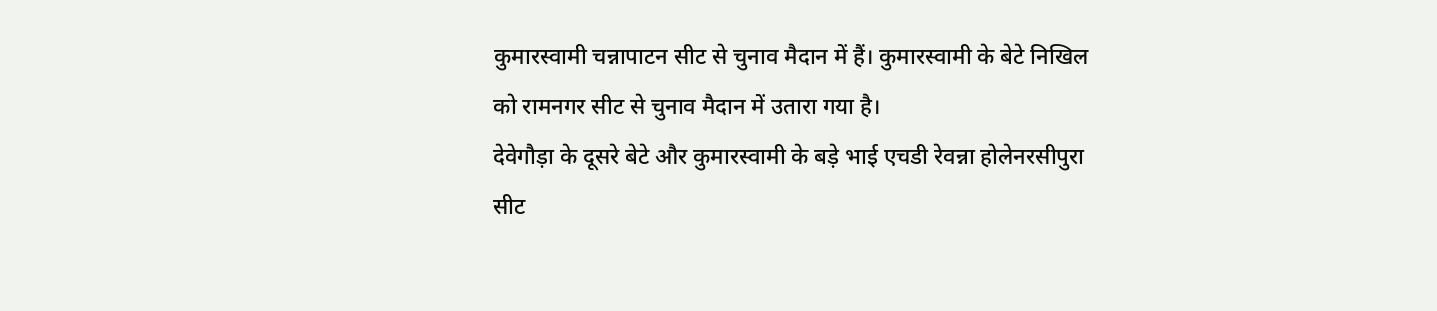कुमारस्वामी चन्नापाटन सीट से चुनाव मैदान में हैं। कुमारस्वामी के बेटे निखिल को रामनगर सीट से चुनाव मैदान में उतारा गया है।
देवेगौड़ा के दूसरे बेटे और कुमारस्वामी के बड़े भाई एचडी रेवन्ना होलेनरसीपुरा सीट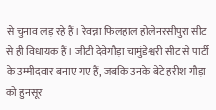से चुनाव लड़ रहे हैं। रेवन्ना फिलहाल होलेनरसीपुरा सीट से ही विधायक हैं। जीटी देवेगौड़ा चामुंडेश्वरी सीट से पार्टी के उम्मीदवार बनाए गए हैं, जबकि उनके बेटे हरीश गौड़ा को हुनसूर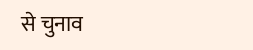से चुनाव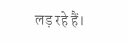लड़ रहे हैं।